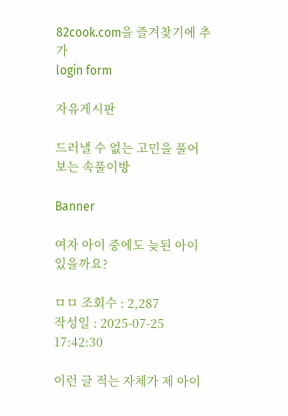82cook.com을 즐겨찾기에 추가
login form

자유게시판

드러낼 수 없는 고민을 풀어보는 속풀이방

Banner

여자 아이 중에도 늦된 아이 있을까요?

ㅁㅁ 조회수 : 2,287
작성일 : 2025-07-25 17:42:30

이런 글 적는 자체가 제 아이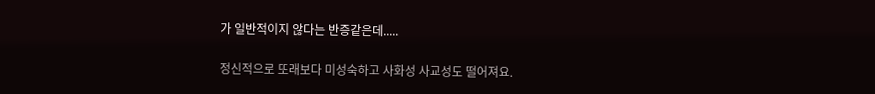가 일반적이지 않다는 반증같은데.....

정신적으로 또래보다 미성숙하고 사화성 사교성도 떨어져요.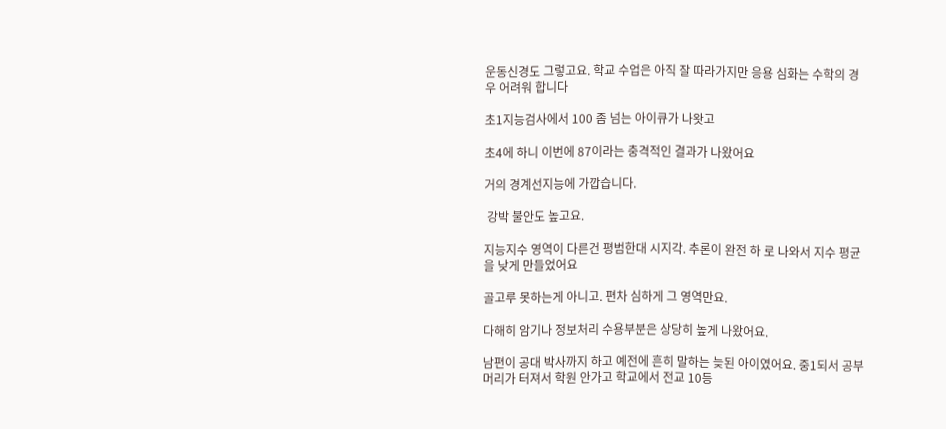운동신경도 그렇고요. 학교 수업은 아직 잘 따라가지만 응용 심화는 수학의 경우 어려워 합니다

초1지능검사에서 100 좀 넘는 아이큐가 나왓고

초4에 하니 이번에 87이라는 충격적인 결과가 나왔어요

거의 경계선지능에 가깝습니다.

 강박 불안도 높고요.

지능지수 영역이 다른건 평범한대 시지각. 추론이 완전 하 로 나와서 지수 평균을 낮게 만들었어요

골고루 못하는게 아니고. 편차 심하게 그 영역만요.

다해히 암기나 정보처리 수용부분은 상당히 높게 나왔어요.

남편이 공대 박사까지 하고 예전에 흔히 말하는 늦된 아이였어요. 중1되서 공부머리가 터져서 학원 안가고 학교에서 전교 10등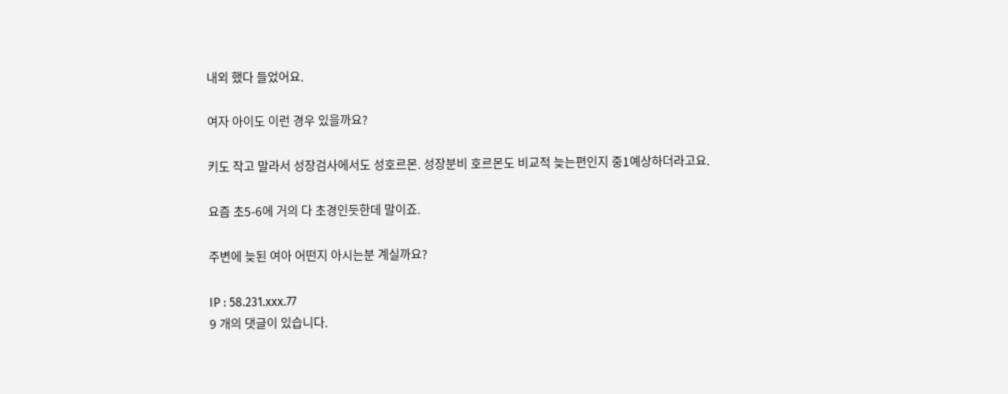내외 했다 들었어요.

여자 아이도 이런 경우 있을까요?

키도 작고 말라서 성장검사에서도 성호르몬. 성장분비 호르몬도 비교적 늦는편인지 중1예상하더라고요.

요즘 초5-6에 거의 다 초경인듯한데 말이죠.

주변에 늦된 여아 어떤지 아시는분 계실까요?

IP : 58.231.xxx.77
9 개의 댓글이 있습니다.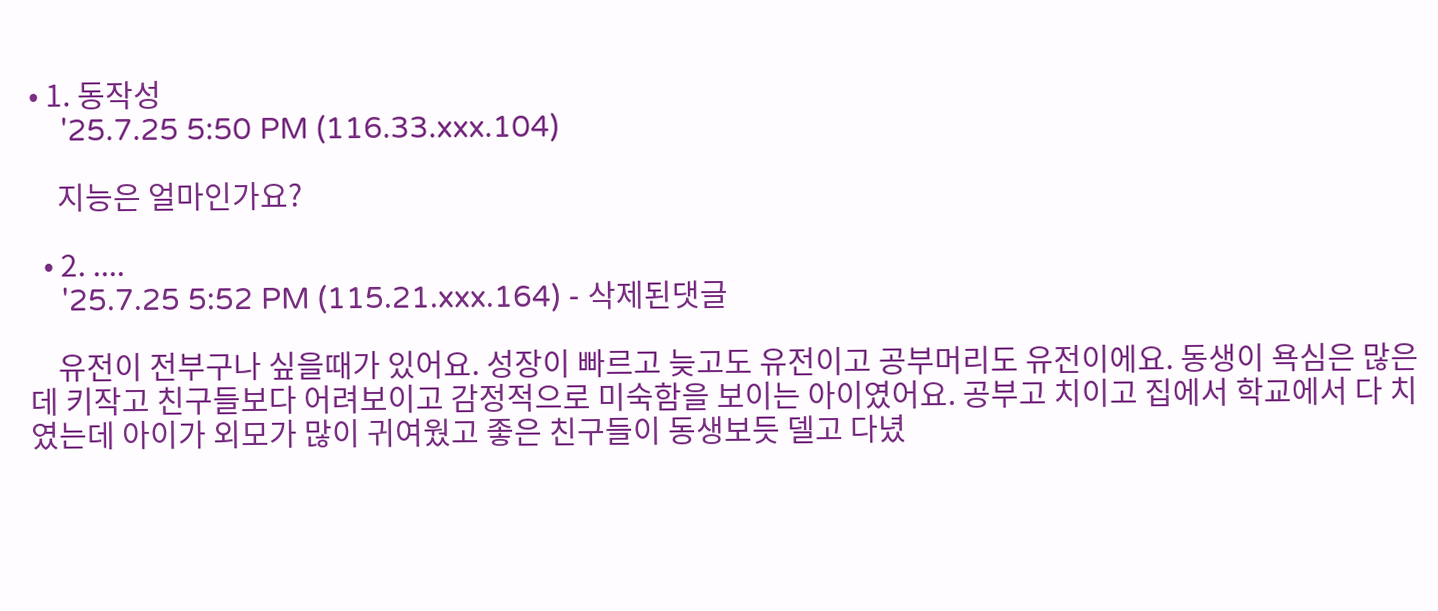• 1. 동작성
    '25.7.25 5:50 PM (116.33.xxx.104)

    지능은 얼마인가요?

  • 2. ....
    '25.7.25 5:52 PM (115.21.xxx.164) - 삭제된댓글

    유전이 전부구나 싶을때가 있어요. 성장이 빠르고 늦고도 유전이고 공부머리도 유전이에요. 동생이 욕심은 많은데 키작고 친구들보다 어려보이고 감정적으로 미숙함을 보이는 아이였어요. 공부고 치이고 집에서 학교에서 다 치였는데 아이가 외모가 많이 귀여웠고 좋은 친구들이 동생보듯 델고 다녔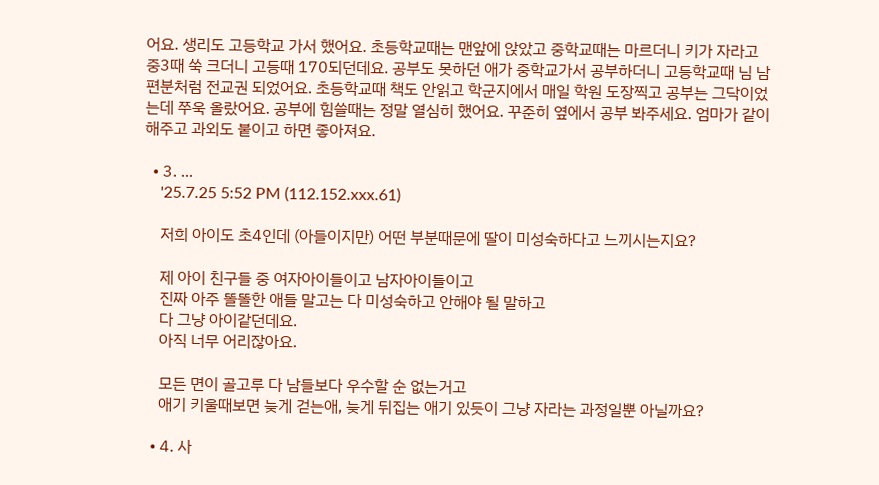어요. 생리도 고등학교 가서 했어요. 초등학교때는 맨앞에 앉았고 중학교때는 마르더니 키가 자라고 중3때 쑥 크더니 고등때 170되던데요. 공부도 못하던 애가 중학교가서 공부하더니 고등학교때 님 남편분처럼 전교권 되었어요. 초등학교때 책도 안읽고 학군지에서 매일 학원 도장찍고 공부는 그닥이었는데 쭈욱 올랐어요. 공부에 힘쓸때는 정말 열심히 했어요. 꾸준히 옆에서 공부 봐주세요. 엄마가 같이 해주고 과외도 붙이고 하면 좋아져요.

  • 3. ...
    '25.7.25 5:52 PM (112.152.xxx.61)

    저희 아이도 초4인데 (아들이지만) 어떤 부분때문에 딸이 미성숙하다고 느끼시는지요?

    제 아이 친구들 중 여자아이들이고 남자아이들이고
    진짜 아주 똘똘한 애들 말고는 다 미성숙하고 안해야 될 말하고
    다 그냥 아이같던데요.
    아직 너무 어리잖아요.

    모든 면이 골고루 다 남들보다 우수할 순 없는거고
    애기 키울때보면 늦게 걷는애, 늦게 뒤집는 애기 있듯이 그냥 자라는 과정일뿐 아닐까요?

  • 4. 사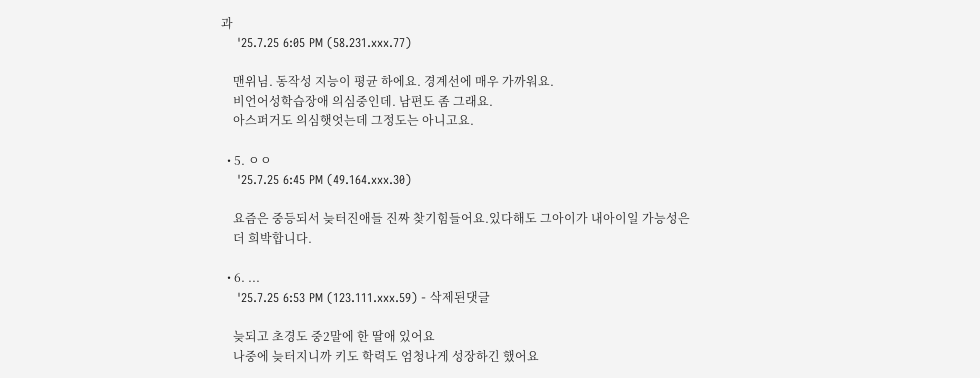과
    '25.7.25 6:05 PM (58.231.xxx.77)

    맨위님. 동작성 지능이 평균 하에요. 경계선에 매우 가까워요.
    비언어성학습장애 의심중인데. 남편도 좀 그래요.
    아스퍼거도 의심햇엇는데 그정도는 아니고요.

  • 5. ㅇㅇ
    '25.7.25 6:45 PM (49.164.xxx.30)

    요즘은 중등되서 늦터진애들 진짜 찾기힘들어요.있다해도 그아이가 내아이일 가능성은
    더 희박합니다.

  • 6. ...
    '25.7.25 6:53 PM (123.111.xxx.59) - 삭제된댓글

    늦되고 초경도 중2말에 한 딸애 있어요
    나중에 늦터지니까 키도 학력도 엄청나게 성장하긴 했어요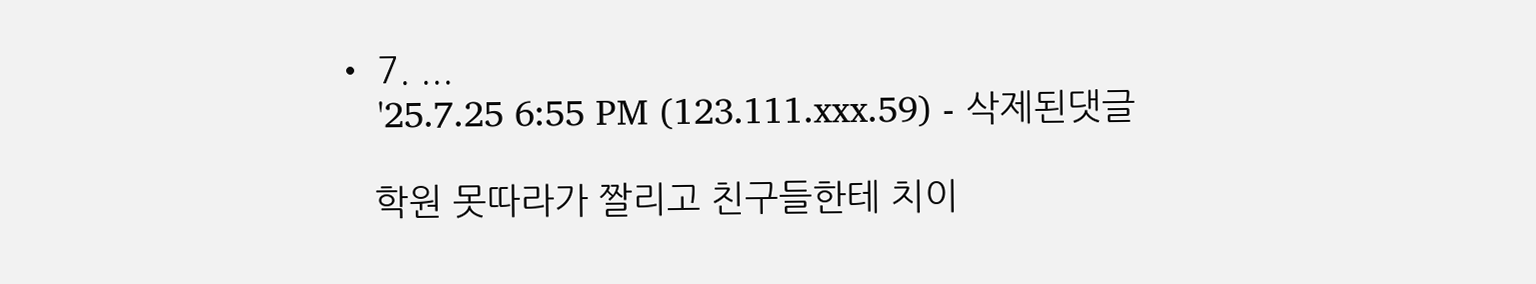• 7. ...
    '25.7.25 6:55 PM (123.111.xxx.59) - 삭제된댓글

    학원 못따라가 짤리고 친구들한테 치이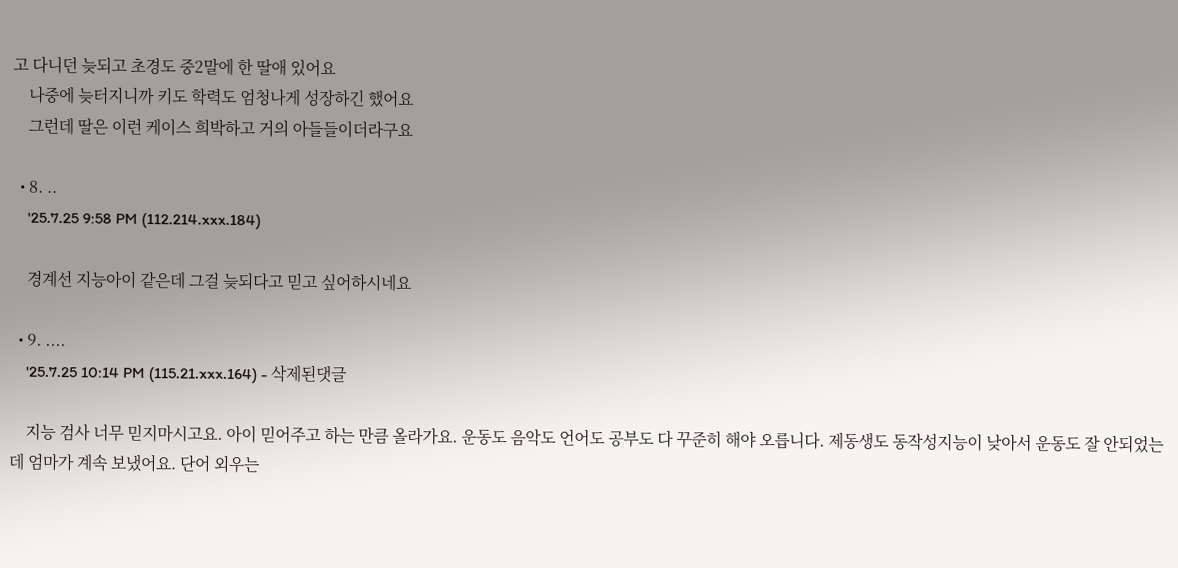고 다니던 늦되고 초경도 중2말에 한 딸애 있어요
    나중에 늦터지니까 키도 학력도 엄청나게 성장하긴 했어요
    그런데 딸은 이런 케이스 희박하고 거의 아들들이더라구요

  • 8. ..
    '25.7.25 9:58 PM (112.214.xxx.184)

    경계선 지능아이 같은데 그걸 늦되다고 믿고 싶어하시네요

  • 9. ....
    '25.7.25 10:14 PM (115.21.xxx.164) - 삭제된댓글

    지능 검사 너무 믿지마시고요. 아이 믿어주고 하는 만큼 올라가요. 운동도 음악도 언어도 공부도 다 꾸준히 해야 오릅니다. 제동생도 동작성지능이 낮아서 운동도 잘 안되었는데 엄마가 계속 보냈어요. 단어 외우는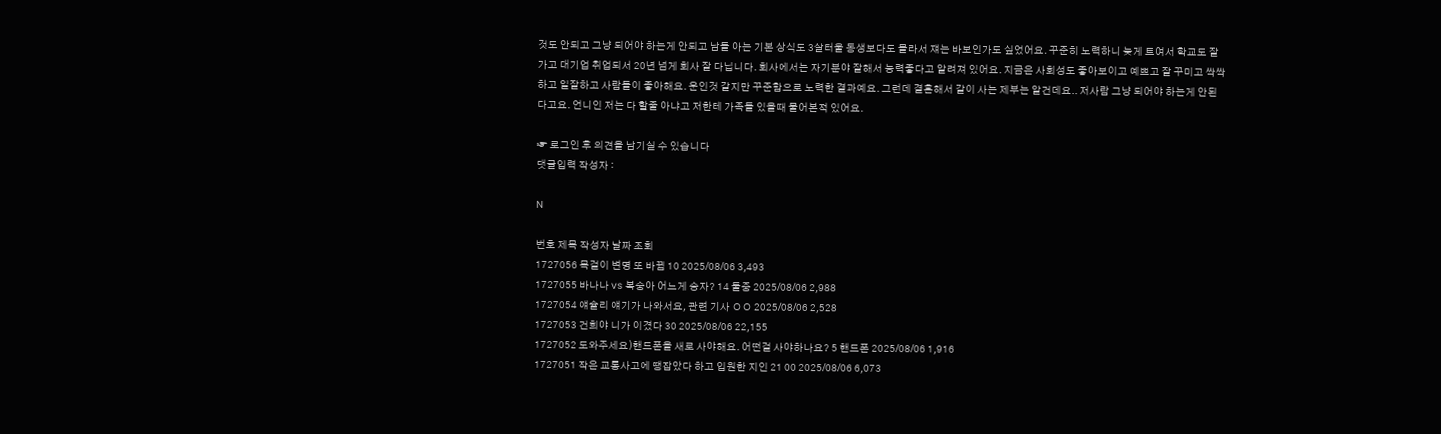것도 안되고 그냥 되어야 하는게 안되고 남들 아는 기본 상식도 3살터울 동생보다도 몰라서 쟤는 바보인가도 싶었어요. 꾸준히 노력하니 늦게 트여서 학교도 잘가고 대기업 취업되서 20년 넘게 회사 잘 다닙니다. 회사에서는 자기분야 잘해서 능력좋다고 알려져 있어요. 지금은 사회성도 좋아보이고 예쁘고 잘 꾸미고 싹싹하고 일잘하고 사람들이 좋아해요. 운인것 같지만 꾸준함으로 노력한 결과예요. 그런데 결혼해서 같이 사는 제부는 알건데요.. 저사람 그냥 되어야 하는게 안된다고요. 언니인 저는 다 할줄 아냐고 저한테 가족들 있을때 물어본적 있어요.

☞ 로그인 후 의견을 남기실 수 있습니다
댓글입력 작성자 :

N

번호 제목 작성자 날짜 조회
1727056 목걸이 변명 또 바뀜 10 2025/08/06 3,493
1727055 바나나 vs 복숭아 어느게 승자? 14 둘중 2025/08/06 2,988
1727054 얘슐리 얘기가 나와서요, 관련 기사 ㅇㅇ 2025/08/06 2,528
1727053 건희야 니가 이겼다 30 2025/08/06 22,155
1727052 도와주세요)핸드폰을 새로 사야해요. 어떤걸 사야하나요? 5 핸드폰 2025/08/06 1,916
1727051 작은 교통사고에 땡잡았다 하고 입원한 지인 21 00 2025/08/06 6,073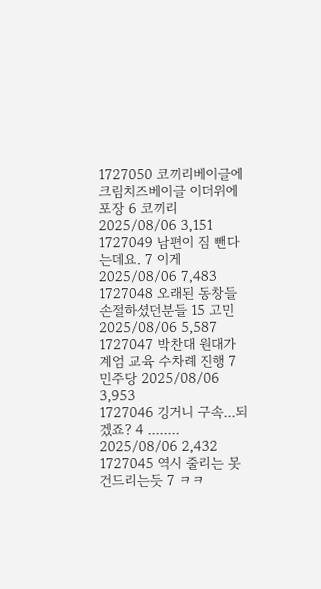1727050 코끼리베이글에 크림치즈베이글 이더위에 포장 6 코끼리 2025/08/06 3,151
1727049 남편이 짐 뺀다는데요. 7 이게 2025/08/06 7,483
1727048 오래된 동창들 손절하셨던분들 15 고민 2025/08/06 5,587
1727047 박찬대 원대가 계엄 교육 수차례 진행 7 민주당 2025/08/06 3,953
1727046 깅거니 구속...되겠죠? 4 ........ 2025/08/06 2,432
1727045 역시 줄리는 못건드리는듯 7 ㅋㅋ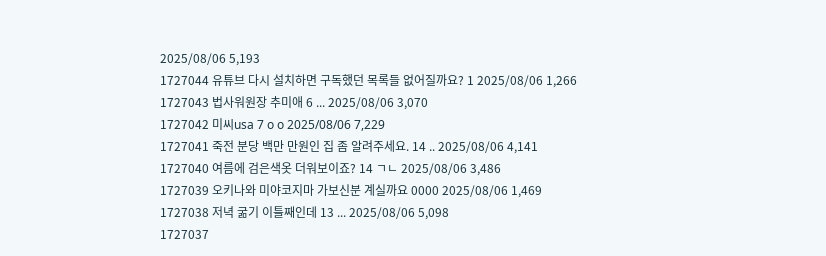2025/08/06 5,193
1727044 유튜브 다시 설치하면 구독했던 목록들 없어질까요? 1 2025/08/06 1,266
1727043 법사워원장 추미애 6 ... 2025/08/06 3,070
1727042 미씨usa 7 o o 2025/08/06 7,229
1727041 죽전 분당 백만 만원인 집 좀 알려주세요. 14 .. 2025/08/06 4,141
1727040 여름에 검은색옷 더워보이죠? 14 ㄱㄴ 2025/08/06 3,486
1727039 오키나와 미야코지마 가보신분 계실까요 0000 2025/08/06 1,469
1727038 저녁 굶기 이틀째인데 13 ... 2025/08/06 5,098
1727037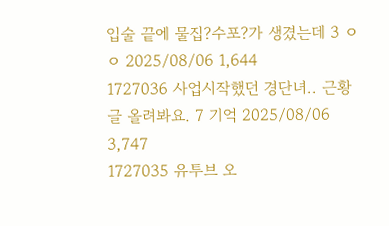입술 끝에 물집?수포?가 생겼는데 3 ㅇㅇ 2025/08/06 1,644
1727036 사업시작했던 경단녀.. 근황 글 올려봐요. 7 기억 2025/08/06 3,747
1727035 유투브 오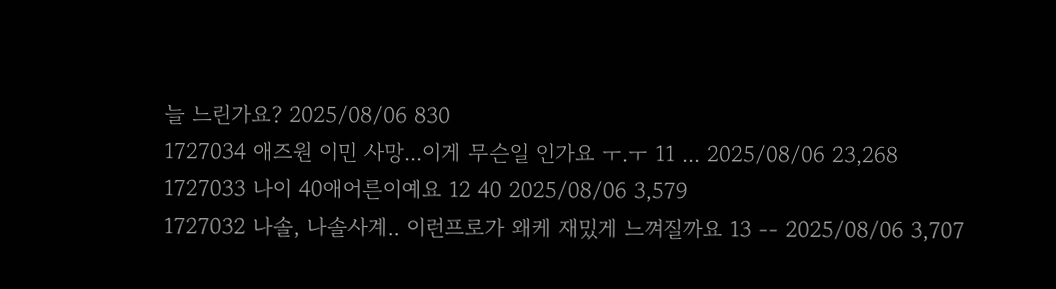늘 느린가요? 2025/08/06 830
1727034 애즈원 이민 사망...이게 무슨일 인가요 ㅜ.ㅜ 11 ... 2025/08/06 23,268
1727033 나이 40애어른이예요 12 40 2025/08/06 3,579
1727032 나솔, 나솔사계.. 이런프로가 왜케 재밌게 느껴질까요 13 -- 2025/08/06 3,707